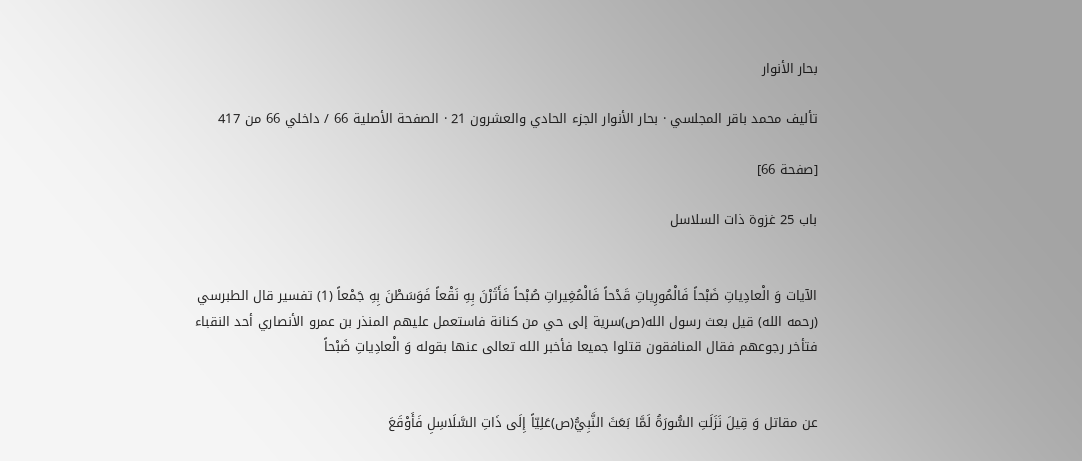بحار الأنوار

تأليف محمد باقر المجلسي · بحار الأنوار الجزء الحادي والعشرون 21 · الصفحة الأصلية 66 / داخلي 66 من 417

[صفحة 66]

باب 25 غزوة ذات السلاسل


الآيات وَ الْعادِياتِ ضَبْحاً فَالْمُورِياتِ قَدْحاً فَالْمُغِيراتِ صُبْحاً فَأَثَرْنَ بِهِ نَقْعاً فَوَسَطْنَ بِهِ جَمْعاً (1) تفسير قال الطبرسي (رحمه الله) قيل بعث رسول الله(ص)سرية إلى حي من كنانة فاستعمل عليهم المنذر بن عمرو الأنصاري أحد النقباء فتأخر رجوعهم فقال المنافقون قتلوا جميعا فأخبر الله تعالى عنها بقوله وَ الْعادِياتِ ضَبْحاً


عن مقاتل وَ قِيلَ نَزَلَتِ السُّورَةُ لَمَّا بَعَثَ النَّبِيُّ(ص)عَلِيّاً إِلَى ذَاتِ السَّلَاسِلِ فَأَوْقَعَ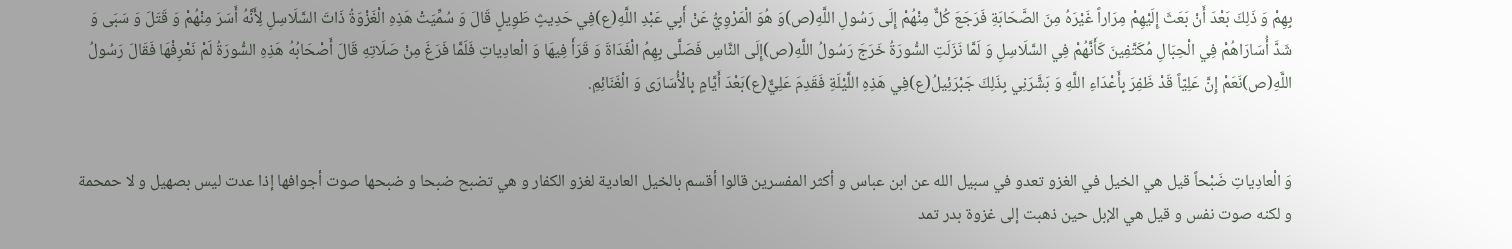بِهِمْ وَ ذَلِكَ بَعْدَ أَنْ بَعَثَ إِلَيْهِمْ مِرَاراً غَيْرَهُ مِنَ الصَّحَابَةِ فَرَجَعَ كُلٌّ مِنْهُمْ إِلَى رَسُولِ اللَّهِ(ص)وَ هُوَ الْمَرْوِيُّ عَنْ أَبِي عَبْدِ اللَّهِ(ع)فِي حَدِيثٍ طَوِيلٍ قَالَ وَ سُمِّيَتْ هَذِهِ الْغَزْوَةُ ذَاتَ السَّلَاسِلِ لِأَنَّهُ أَسَرَ مِنْهُمْ وَ قَتَلَ وَ سَبَى وَ شَدَّ أُسَارَاهُمْ فِي الْحِبَالِ مُكَتَّفِينَ كَأَنَّهُمْ فِي السَّلَاسِلِ وَ لَمَّا نَزَلَتِ السُّورَةُ خَرَجَ رَسُولُ اللَّهِ(ص)إِلَى النَّاسِ فَصَلَّى بِهِمُ الْغَدَاةَ وَ قَرَأَ فِيهَا وَ الْعادِياتِ فَلَمَّا فَرَغَ مِنْ صَلَاتِهِ قَالَ أَصْحَابُهُ هَذِهِ السُّورَةُ لَمْ نَعْرِفْهَا فَقَالَ رَسُولُ اللَّهِ(ص)نَعَمْ إِنَّ عَلِيّاً قَدْ ظَفِرَ بِأَعْدَاءِ اللَّهِ وَ بَشَّرَنِي بِذَلِكَ جَبْرَئِيلُ(ع)فِي هَذِهِ اللَّيْلَةِ فَقَدِمَ عَلِيٌّ(ع)بَعْدَ أَيَّامٍ بِالْأُسَارَى وَ الْغَنَائِمِ.


وَ الْعادِياتِ ضَبْحاً قيل هي الخيل في الغزو تعدو في سبيل الله عن ابن عباس و أكثر المفسرين قالوا أقسم بالخيل العادية لغزو الكفار و هي تضبح ضبحا و ضبحها صوت أجوافها إذا عدت ليس بصهيل و لا حمحمة و لكنه صوت نفس و قيل هي الإبل حين ذهبت إلى غزوة بدر تمد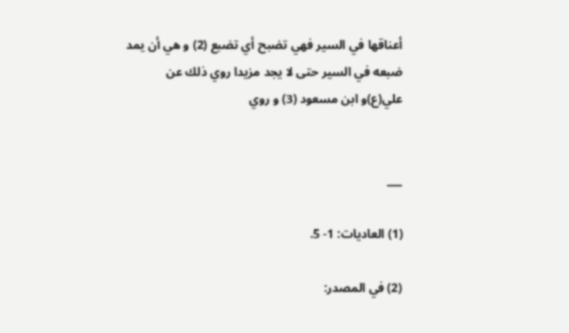أعناقها في السير فهي تضبح أي تضبع (2) و هي أن يمد ضبعه في السير حتى لا يجد مزيدا روي ذلك عن علي(ع)و ابن مسعود (3) و روي


___

(1) العاديات: 1- 5.

(2) في المصدر: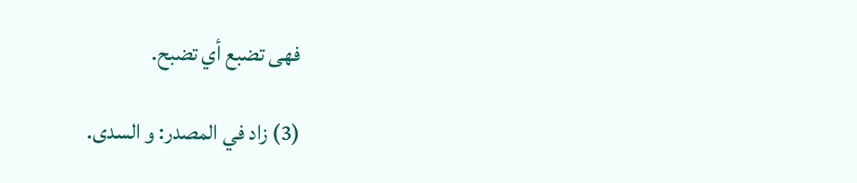فهى تضبع أي تضبح.

(3) زاد في المصدر: و السدى.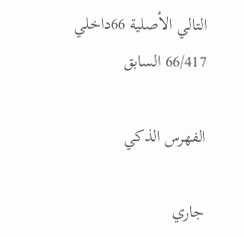التالي الأصلية 66داخلي 66/417 السابق

الفهرس الذكي

جاري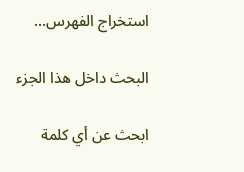استخراج الفهرس...

البحث داخل هذا الجزء

ابحث عن أي كلمة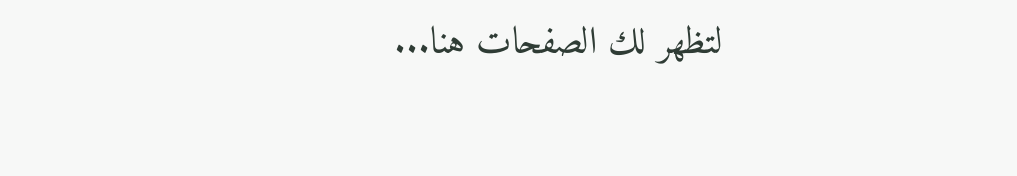لتظهر لك الصفحات هنا...